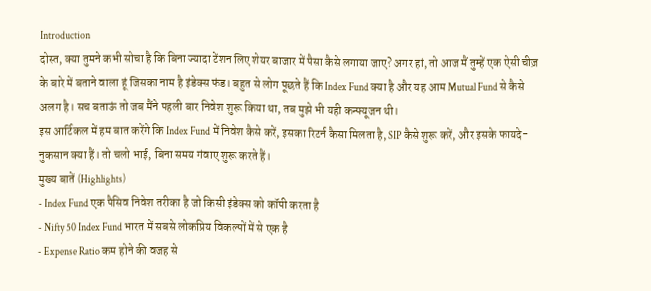Introduction
दोस्त, क्या तुमने कभी सोचा है कि बिना ज्यादा टेंशन लिए शेयर बाजार में पैसा कैसे लगाया जाए? अगर हां, तो आज मैं तुम्हें एक ऐसी चीज़ के बारे में बताने वाला हूं जिसका नाम है इंडेक्स फंड। बहुत से लोग पूछते हैं कि Index Fund क्या है और यह आम Mutual Fund से कैसे अलग है। सच बताऊं तो जब मैंने पहली बार निवेश शुरू किया था, तब मुझे भी यही कन्फ्यूजन थी।
इस आर्टिकल में हम बात करेंगे कि Index Fund में निवेश कैसे करें, इसका रिटर्न कैसा मिलता है, SIP कैसे शुरू करें, और इसके फायदे-नुकसान क्या हैं। तो चलो भाई, बिना समय गंवाए शुरू करते हैं।
मुख्य बातें (Highlights)
- Index Fund एक पैसिव निवेश तरीका है जो किसी इंडेक्स को कॉपी करता है
- Nifty 50 Index Fund भारत में सबसे लोकप्रिय विकल्पों में से एक है
- Expense Ratio कम होने की वजह से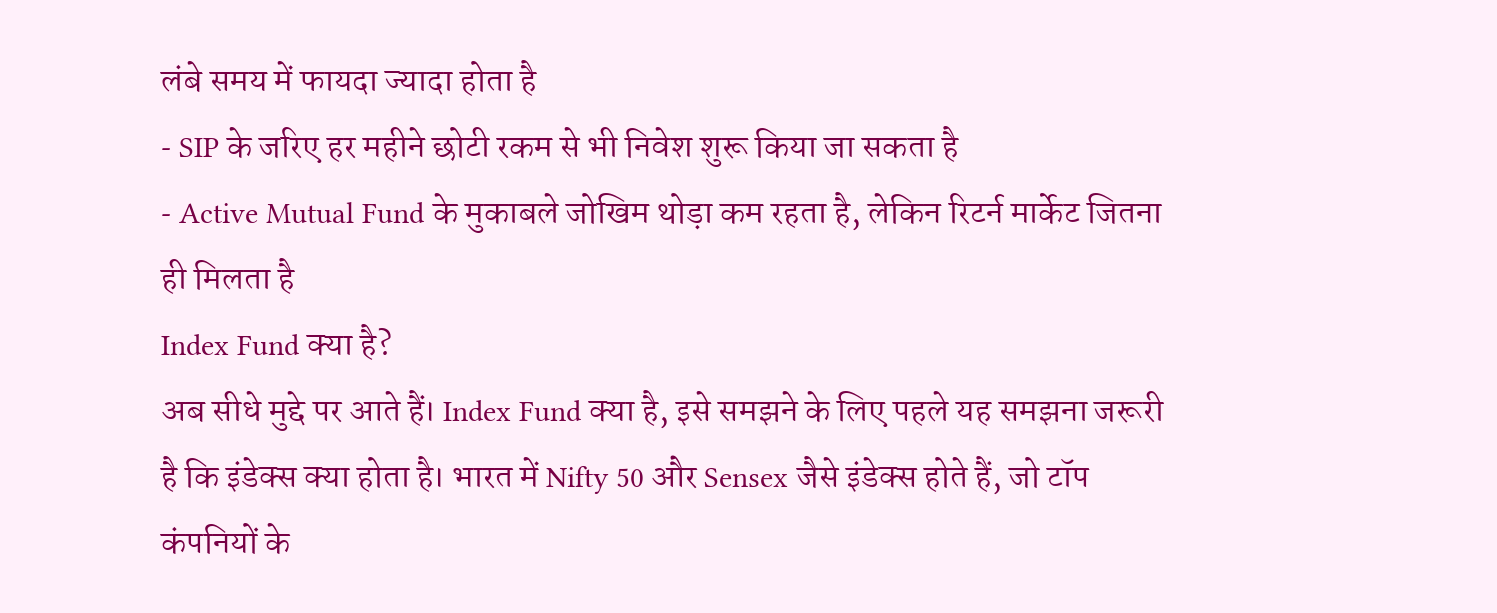लंबे समय में फायदा ज्यादा होता है
- SIP के जरिए हर महीने छोटी रकम से भी निवेश शुरू किया जा सकता है
- Active Mutual Fund के मुकाबले जोखिम थोड़ा कम रहता है, लेकिन रिटर्न मार्केट जितना ही मिलता है
Index Fund क्या है?
अब सीधे मुद्दे पर आते हैं। Index Fund क्या है, इसे समझने के लिए पहले यह समझना जरूरी है कि इंडेक्स क्या होता है। भारत में Nifty 50 और Sensex जैसे इंडेक्स होते हैं, जो टॉप कंपनियों के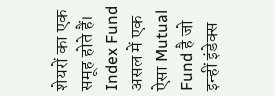शेयरों का एक समूह होते हैं। Index Fund असल में एक ऐसा Mutual Fund है जो इन्हीं इंडेक्स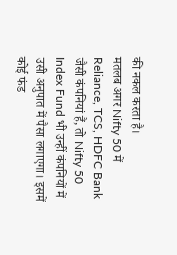की नकल करता है।
मतलब अगर Nifty 50 में Reliance, TCS, HDFC Bank जैसी कंपनियां हैं, तो Nifty 50 Index Fund भी उन्हीं कंपनियों में उसी अनुपात में पैसा लगाएगा। इसमें कोई फंड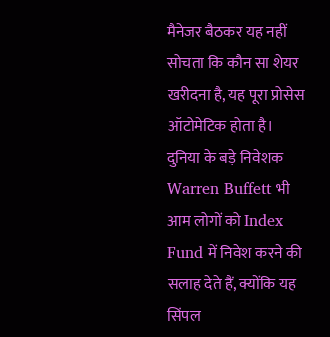मैनेजर बैठकर यह नहीं सोचता कि कौन सा शेयर खरीदना है, यह पूरा प्रोसेस ऑटोमेटिक होता है।
दुनिया के बड़े निवेशक Warren Buffett भी आम लोगों को Index Fund में निवेश करने की सलाह देते हैं, क्योंकि यह सिंपल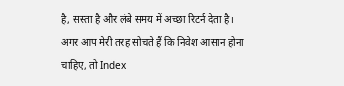है, सस्ता है और लंबे समय में अच्छा रिटर्न देता है। अगर आप मेरी तरह सोचते हैं कि निवेश आसान होना चाहिए, तो Index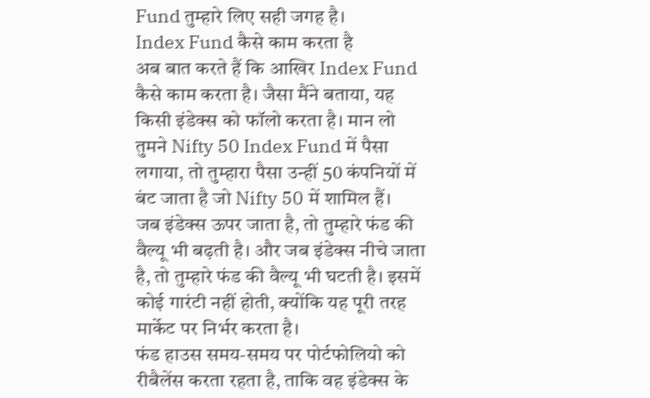Fund तुम्हारे लिए सही जगह है।
Index Fund कैसे काम करता है
अब बात करते हैं कि आखिर Index Fund कैसे काम करता है। जैसा मैंने बताया, यह किसी इंडेक्स को फॉलो करता है। मान लो तुमने Nifty 50 Index Fund में पैसा लगाया, तो तुम्हारा पैसा उन्हीं 50 कंपनियों में बंट जाता है जो Nifty 50 में शामिल हैं।
जब इंडेक्स ऊपर जाता है, तो तुम्हारे फंड की वैल्यू भी बढ़ती है। और जब इंडेक्स नीचे जाता है, तो तुम्हारे फंड की वैल्यू भी घटती है। इसमें कोई गारंटी नहीं होती, क्योंकि यह पूरी तरह मार्केट पर निर्भर करता है।
फंड हाउस समय-समय पर पोर्टफोलियो को रीबैलेंस करता रहता है, ताकि वह इंडेक्स के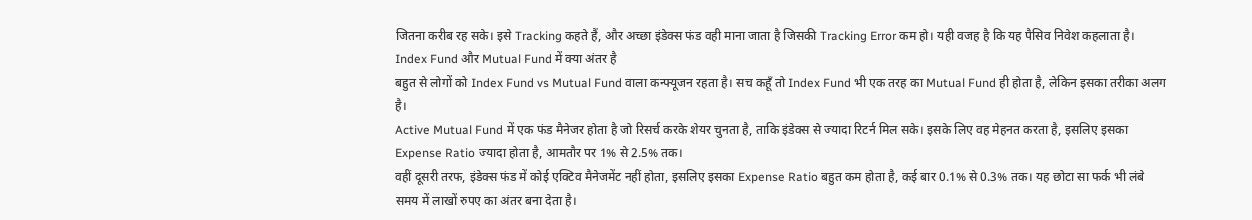जितना करीब रह सके। इसे Tracking कहते हैं, और अच्छा इंडेक्स फंड वही माना जाता है जिसकी Tracking Error कम हो। यही वजह है कि यह पैसिव निवेश कहलाता है।
Index Fund और Mutual Fund में क्या अंतर है
बहुत से लोगों को Index Fund vs Mutual Fund वाला कन्फ्यूजन रहता है। सच कहूँ तो Index Fund भी एक तरह का Mutual Fund ही होता है, लेकिन इसका तरीका अलग है।
Active Mutual Fund में एक फंड मैनेजर होता है जो रिसर्च करके शेयर चुनता है, ताकि इंडेक्स से ज्यादा रिटर्न मिल सके। इसके लिए वह मेहनत करता है, इसलिए इसका Expense Ratio ज्यादा होता है, आमतौर पर 1% से 2.5% तक।
वहीं दूसरी तरफ, इंडेक्स फंड में कोई एक्टिव मैनेजमेंट नहीं होता, इसलिए इसका Expense Ratio बहुत कम होता है, कई बार 0.1% से 0.3% तक। यह छोटा सा फर्क भी लंबे समय में लाखों रुपए का अंतर बना देता है।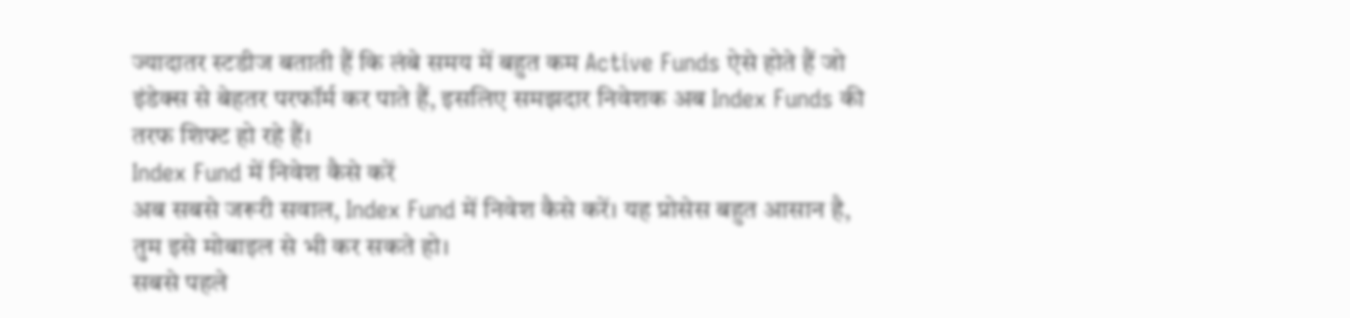ज्यादातर स्टडीज बताती हैं कि लंबे समय में बहुत कम Active Funds ऐसे होते हैं जो इंडेक्स से बेहतर परफॉर्म कर पाते हैं, इसलिए समझदार निवेशक अब Index Funds की तरफ शिफ्ट हो रहे हैं।
Index Fund में निवेश कैसे करें
अब सबसे जरूरी सवाल, Index Fund में निवेश कैसे करें। यह प्रोसेस बहुत आसान है, तुम इसे मोबाइल से भी कर सकते हो।
सबसे पहले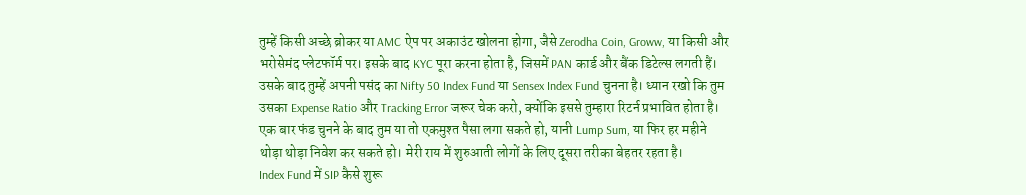तुम्हें किसी अच्छे ब्रोकर या AMC ऐप पर अकाउंट खोलना होगा, जैसे Zerodha Coin, Groww, या किसी और भरोसेमंद प्लेटफॉर्म पर। इसके बाद KYC पूरा करना होता है, जिसमें PAN कार्ड और बैंक डिटेल्स लगती हैं।
उसके बाद तुम्हें अपनी पसंद का Nifty 50 Index Fund या Sensex Index Fund चुनना है। ध्यान रखो कि तुम उसका Expense Ratio और Tracking Error जरूर चेक करो, क्योंकि इससे तुम्हारा रिटर्न प्रभावित होता है।
एक बार फंड चुनने के बाद तुम या तो एकमुश्त पैसा लगा सकते हो, यानी Lump Sum, या फिर हर महीने थोड़ा थोड़ा निवेश कर सकते हो। मेरी राय में शुरुआती लोगों के लिए दूसरा तरीका बेहतर रहता है।
Index Fund में SIP कैसे शुरू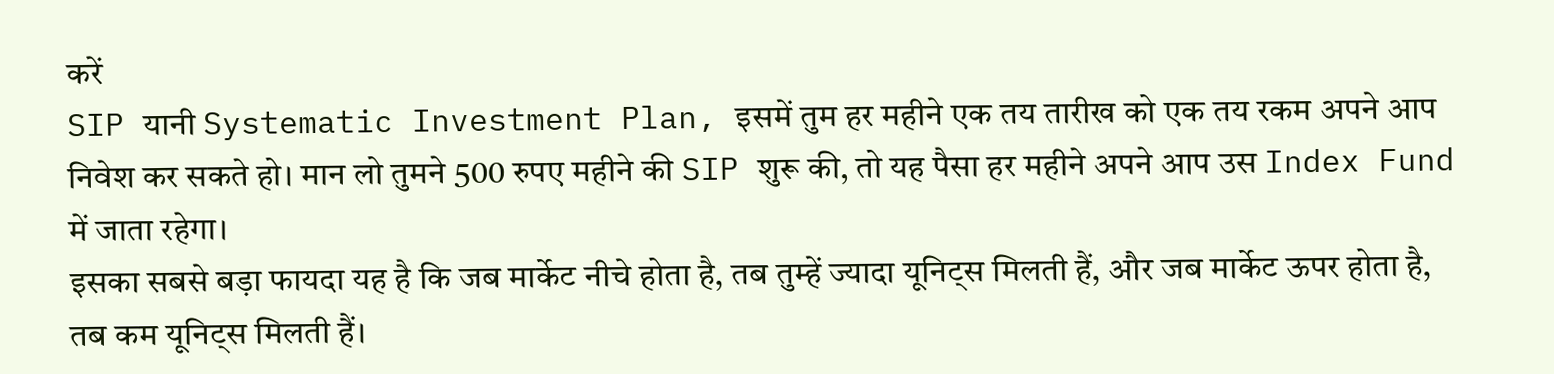करें
SIP यानी Systematic Investment Plan, इसमें तुम हर महीने एक तय तारीख को एक तय रकम अपने आप निवेश कर सकते हो। मान लो तुमने 500 रुपए महीने की SIP शुरू की, तो यह पैसा हर महीने अपने आप उस Index Fund में जाता रहेगा।
इसका सबसे बड़ा फायदा यह है कि जब मार्केट नीचे होता है, तब तुम्हें ज्यादा यूनिट्स मिलती हैं, और जब मार्केट ऊपर होता है, तब कम यूनिट्स मिलती हैं।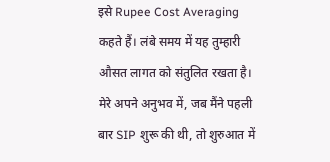इसे Rupee Cost Averaging कहते हैं। लंबे समय में यह तुम्हारी औसत लागत को संतुलित रखता है।
मेरे अपने अनुभव में, जब मैंने पहली बार SIP शुरू की थी, तो शुरुआत में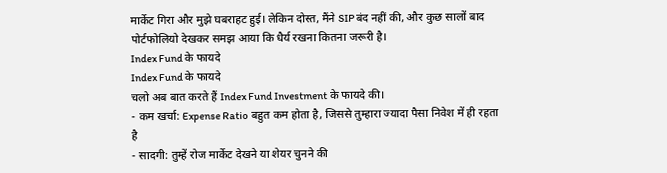मार्केट गिरा और मुझे घबराहट हुई। लेकिन दोस्त, मैंने SIP बंद नहीं की, और कुछ सालों बाद पोर्टफोलियो देखकर समझ आया कि धैर्य रखना कितना जरूरी है।
Index Fund के फायदे
Index Fund के फायदे
चलो अब बात करते हैं Index Fund Investment के फायदे की।
- कम खर्चा: Expense Ratio बहुत कम होता है, जिससे तुम्हारा ज्यादा पैसा निवेश में ही रहता है
- सादगी: तुम्हें रोज मार्केट देखने या शेयर चुनने की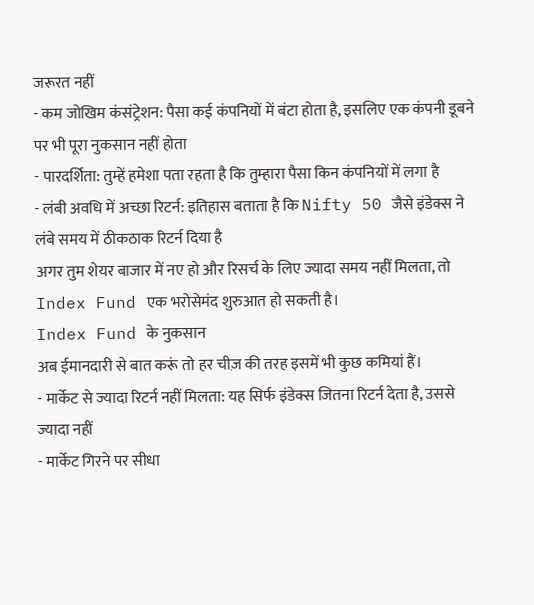जरूरत नहीं
- कम जोखिम कंसंट्रेशन: पैसा कई कंपनियों में बंटा होता है, इसलिए एक कंपनी डूबने पर भी पूरा नुकसान नहीं होता
- पारदर्शिता: तुम्हें हमेशा पता रहता है कि तुम्हारा पैसा किन कंपनियों में लगा है
- लंबी अवधि में अच्छा रिटर्न: इतिहास बताता है कि Nifty 50 जैसे इंडेक्स ने लंबे समय में ठीकठाक रिटर्न दिया है
अगर तुम शेयर बाजार में नए हो और रिसर्च के लिए ज्यादा समय नहीं मिलता, तो Index Fund एक भरोसेमंद शुरुआत हो सकती है।
Index Fund के नुकसान
अब ईमानदारी से बात करूं तो हर चीज़ की तरह इसमें भी कुछ कमियां हैं।
- मार्केट से ज्यादा रिटर्न नहीं मिलता: यह सिर्फ इंडेक्स जितना रिटर्न देता है, उससे ज्यादा नहीं
- मार्केट गिरने पर सीधा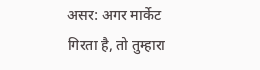असर: अगर मार्केट गिरता है, तो तुम्हारा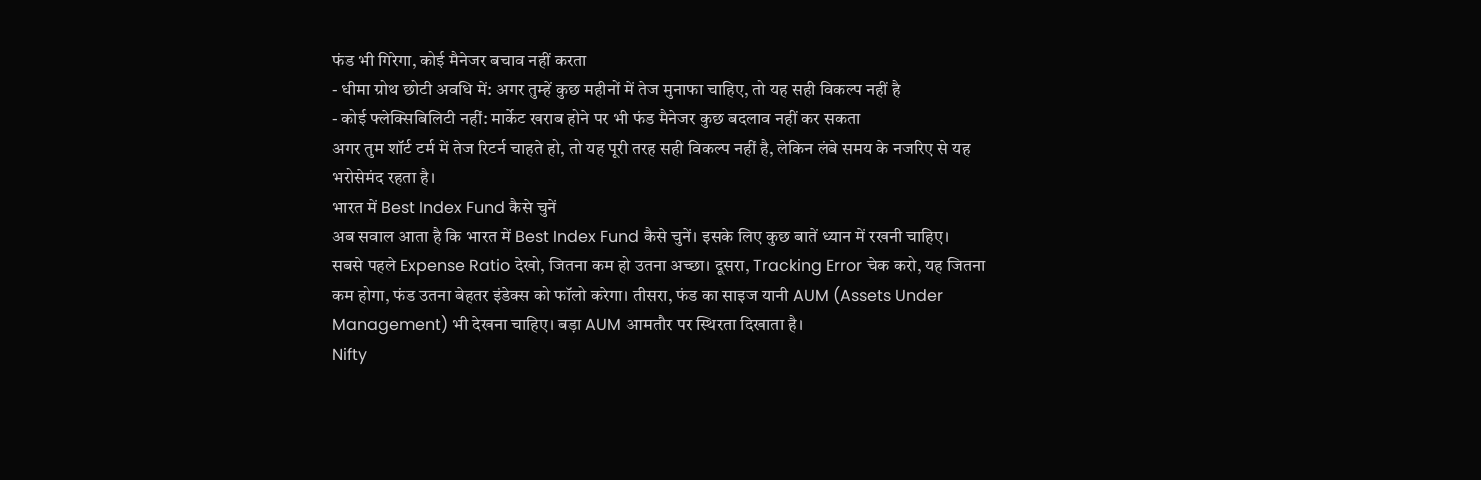फंड भी गिरेगा, कोई मैनेजर बचाव नहीं करता
- धीमा ग्रोथ छोटी अवधि में: अगर तुम्हें कुछ महीनों में तेज मुनाफा चाहिए, तो यह सही विकल्प नहीं है
- कोई फ्लेक्सिबिलिटी नहीं: मार्केट खराब होने पर भी फंड मैनेजर कुछ बदलाव नहीं कर सकता
अगर तुम शॉर्ट टर्म में तेज रिटर्न चाहते हो, तो यह पूरी तरह सही विकल्प नहीं है, लेकिन लंबे समय के नजरिए से यह भरोसेमंद रहता है।
भारत में Best Index Fund कैसे चुनें
अब सवाल आता है कि भारत में Best Index Fund कैसे चुनें। इसके लिए कुछ बातें ध्यान में रखनी चाहिए।
सबसे पहले Expense Ratio देखो, जितना कम हो उतना अच्छा। दूसरा, Tracking Error चेक करो, यह जितना कम होगा, फंड उतना बेहतर इंडेक्स को फॉलो करेगा। तीसरा, फंड का साइज यानी AUM (Assets Under Management) भी देखना चाहिए। बड़ा AUM आमतौर पर स्थिरता दिखाता है।
Nifty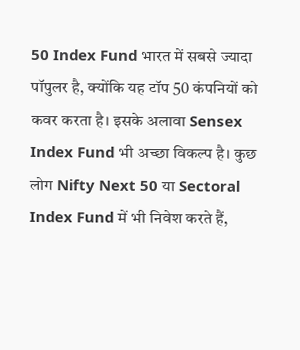50 Index Fund भारत में सबसे ज्यादा पॉपुलर है, क्योंकि यह टॉप 50 कंपनियों को कवर करता है। इसके अलावा Sensex Index Fund भी अच्छा विकल्प है। कुछ लोग Nifty Next 50 या Sectoral Index Fund में भी निवेश करते हैं,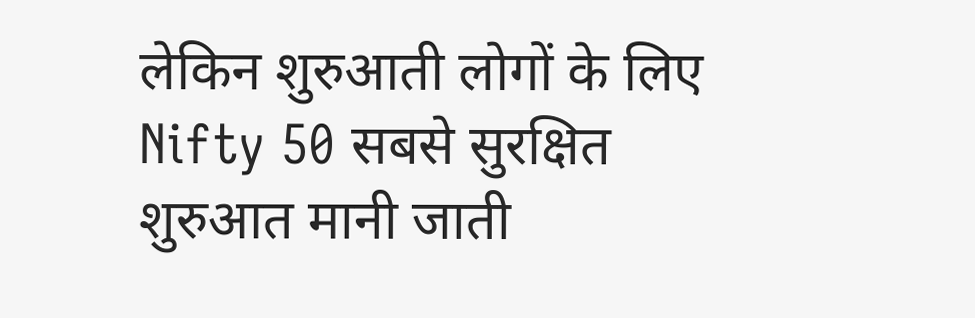लेकिन शुरुआती लोगों के लिए Nifty 50 सबसे सुरक्षित शुरुआत मानी जाती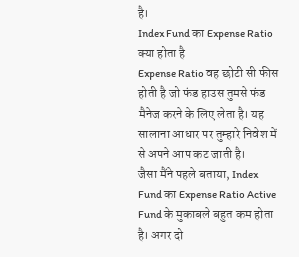है।
Index Fund का Expense Ratio क्या होता है
Expense Ratio वह छोटी सी फीस होती है जो फंड हाउस तुमसे फंड मैनेज करने के लिए लेता है। यह सालाना आधार पर तुम्हारे निवेश में से अपने आप कट जाती है।
जैसा मैंने पहले बताया, Index Fund का Expense Ratio Active Fund के मुकाबले बहुत कम होता है। अगर दो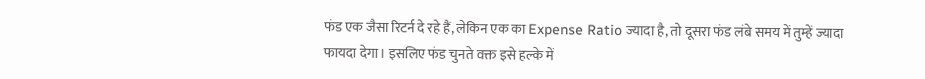फंड एक जैसा रिटर्न दे रहे हैं, लेकिन एक का Expense Ratio ज्यादा है, तो दूसरा फंड लंबे समय में तुम्हें ज्यादा फायदा देगा। इसलिए फंड चुनते वक्त इसे हल्के में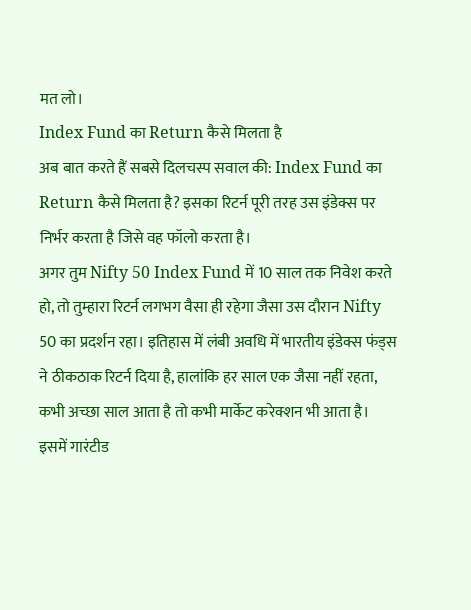मत लो।
Index Fund का Return कैसे मिलता है
अब बात करते हैं सबसे दिलचस्प सवाल की: Index Fund का Return कैसे मिलता है? इसका रिटर्न पूरी तरह उस इंडेक्स पर निर्भर करता है जिसे वह फॉलो करता है।
अगर तुम Nifty 50 Index Fund में 10 साल तक निवेश करते हो, तो तुम्हारा रिटर्न लगभग वैसा ही रहेगा जैसा उस दौरान Nifty 50 का प्रदर्शन रहा। इतिहास में लंबी अवधि में भारतीय इंडेक्स फंड्स ने ठीकठाक रिटर्न दिया है, हालांकि हर साल एक जैसा नहीं रहता, कभी अच्छा साल आता है तो कभी मार्केट करेक्शन भी आता है। इसमें गारंटीड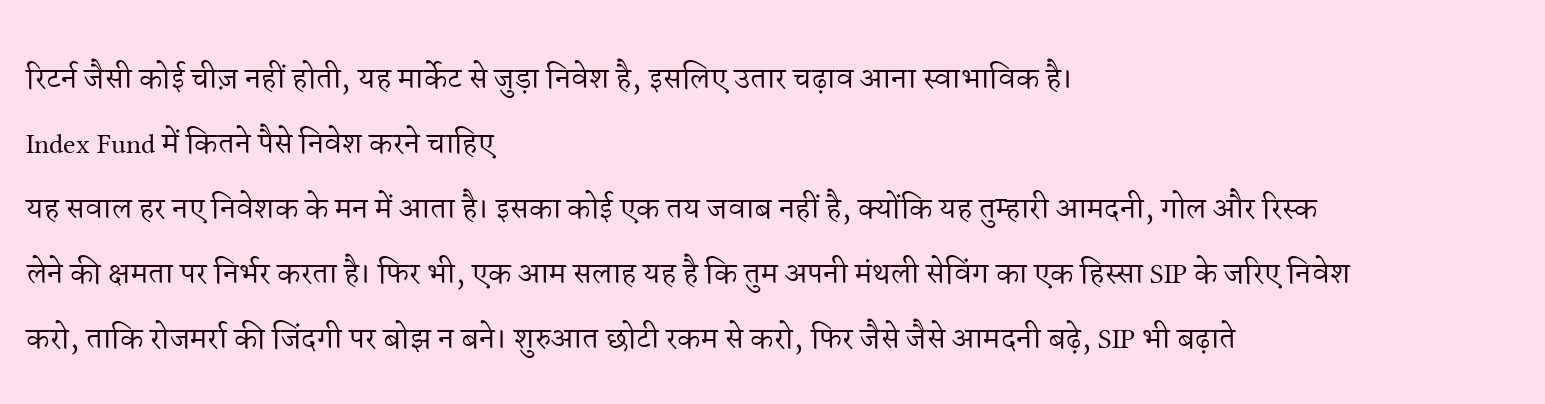रिटर्न जैसी कोई चीज़ नहीं होती, यह मार्केट से जुड़ा निवेश है, इसलिए उतार चढ़ाव आना स्वाभाविक है।
Index Fund में कितने पैसे निवेश करने चाहिए
यह सवाल हर नए निवेशक के मन में आता है। इसका कोई एक तय जवाब नहीं है, क्योंकि यह तुम्हारी आमदनी, गोल और रिस्क लेने की क्षमता पर निर्भर करता है। फिर भी, एक आम सलाह यह है कि तुम अपनी मंथली सेविंग का एक हिस्सा SIP के जरिए निवेश करो, ताकि रोजमर्रा की जिंदगी पर बोझ न बने। शुरुआत छोटी रकम से करो, फिर जैसे जैसे आमदनी बढ़े, SIP भी बढ़ाते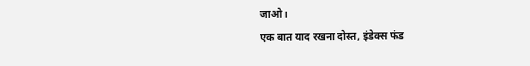जाओ।
एक बात याद रखना दोस्त, इंडेक्स फंड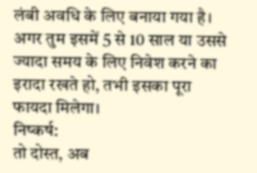लंबी अवधि के लिए बनाया गया है। अगर तुम इसमें 5 से 10 साल या उससे ज्यादा समय के लिए निवेश करने का इरादा रखते हो, तभी इसका पूरा फायदा मिलेगा।
निष्कर्ष:
तो दोस्त, अब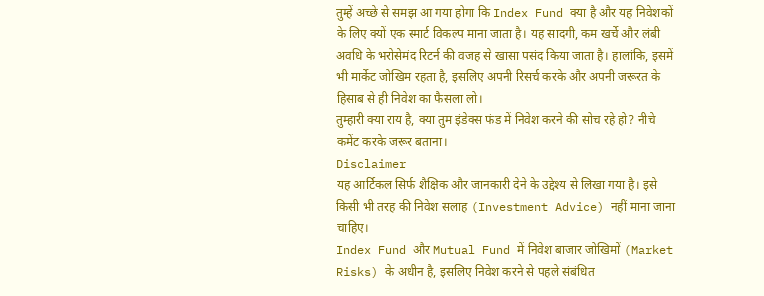तुम्हें अच्छे से समझ आ गया होगा कि Index Fund क्या है और यह निवेशकों के लिए क्यों एक स्मार्ट विकल्प माना जाता है। यह सादगी, कम खर्चे और लंबी अवधि के भरोसेमंद रिटर्न की वजह से खासा पसंद किया जाता है। हालांकि, इसमें भी मार्केट जोखिम रहता है, इसलिए अपनी रिसर्च करके और अपनी जरूरत के हिसाब से ही निवेश का फैसला लो।
तुम्हारी क्या राय है, क्या तुम इंडेक्स फंड में निवेश करने की सोच रहे हो? नीचे कमेंट करके जरूर बताना।
Disclaimer
यह आर्टिकल सिर्फ शैक्षिक और जानकारी देने के उद्देश्य से लिखा गया है। इसे किसी भी तरह की निवेश सलाह (Investment Advice) नहीं माना जाना चाहिए।
Index Fund और Mutual Fund में निवेश बाजार जोखिमों (Market Risks) के अधीन है, इसलिए निवेश करने से पहले संबंधित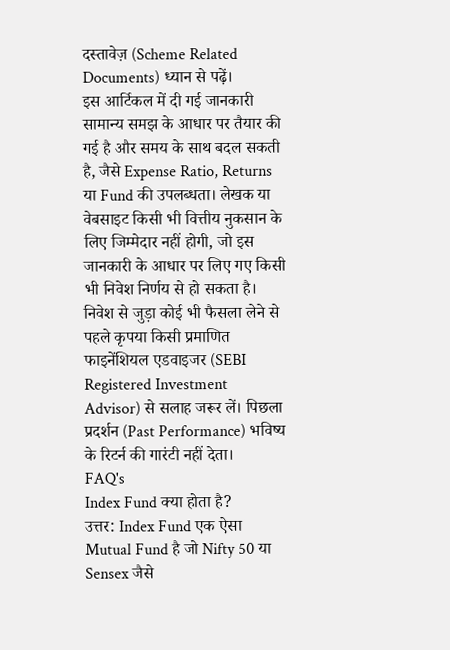दस्तावेज़ (Scheme Related Documents) ध्यान से पढ़ें।
इस आर्टिकल में दी गई जानकारी सामान्य समझ के आधार पर तैयार की गई है और समय के साथ बदल सकती है, जैसे Expense Ratio, Returns या Fund की उपलब्धता। लेखक या वेबसाइट किसी भी वित्तीय नुकसान के लिए जिम्मेदार नहीं होगी, जो इस जानकारी के आधार पर लिए गए किसी भी निवेश निर्णय से हो सकता है।
निवेश से जुड़ा कोई भी फैसला लेने से पहले कृपया किसी प्रमाणित फाइनेंशियल एडवाइजर (SEBI Registered Investment Advisor) से सलाह जरूर लें। पिछला प्रदर्शन (Past Performance) भविष्य के रिटर्न की गारंटी नहीं देता।
FAQ's
Index Fund क्या होता है?
उत्तर: Index Fund एक ऐसा Mutual Fund है जो Nifty 50 या Sensex जैसे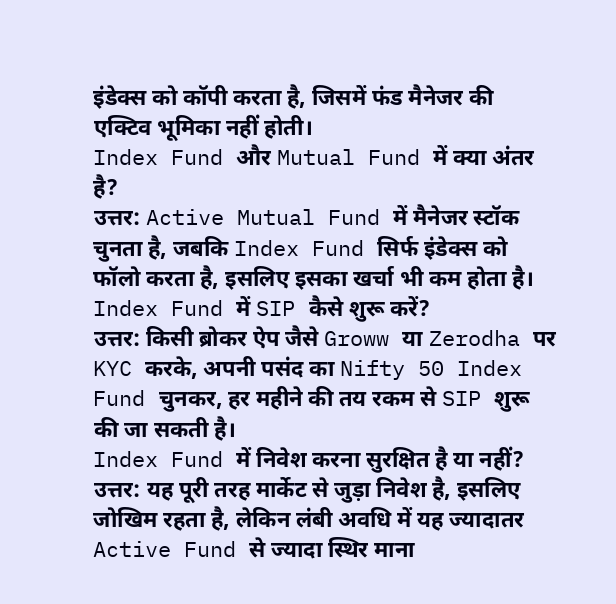इंडेक्स को कॉपी करता है, जिसमें फंड मैनेजर की एक्टिव भूमिका नहीं होती।
Index Fund और Mutual Fund में क्या अंतर है?
उत्तर: Active Mutual Fund में मैनेजर स्टॉक चुनता है, जबकि Index Fund सिर्फ इंडेक्स को फॉलो करता है, इसलिए इसका खर्चा भी कम होता है।
Index Fund में SIP कैसे शुरू करें?
उत्तर: किसी ब्रोकर ऐप जैसे Groww या Zerodha पर KYC करके, अपनी पसंद का Nifty 50 Index Fund चुनकर, हर महीने की तय रकम से SIP शुरू की जा सकती है।
Index Fund में निवेश करना सुरक्षित है या नहीं?
उत्तर: यह पूरी तरह मार्केट से जुड़ा निवेश है, इसलिए जोखिम रहता है, लेकिन लंबी अवधि में यह ज्यादातर Active Fund से ज्यादा स्थिर माना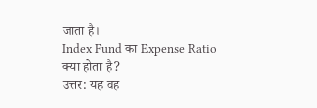जाता है।
Index Fund का Expense Ratio क्या होता है?
उत्तर: यह वह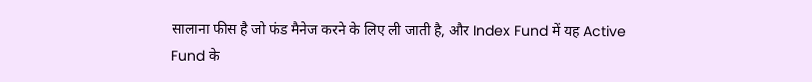सालाना फीस है जो फंड मैनेज करने के लिए ली जाती है, और Index Fund में यह Active Fund के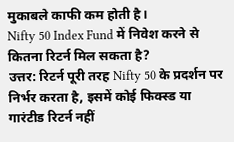मुकाबले काफी कम होती है।
Nifty 50 Index Fund में निवेश करने से कितना रिटर्न मिल सकता है?
उत्तर: रिटर्न पूरी तरह Nifty 50 के प्रदर्शन पर निर्भर करता है, इसमें कोई फिक्स्ड या गारंटीड रिटर्न नहीं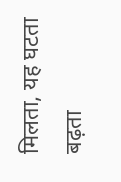मिलता, यह घटता बढ़ता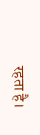रहता है।